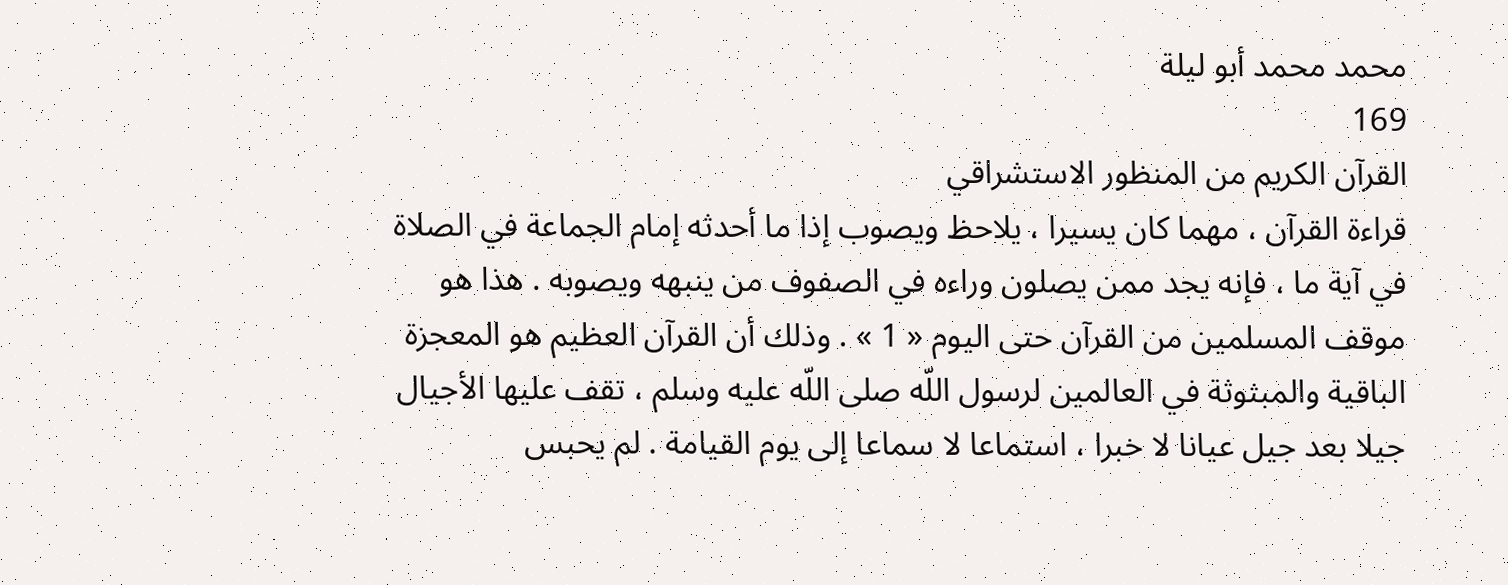محمد محمد أبو ليلة
169
القرآن الكريم من المنظور الاستشراقي
قراءة القرآن ، مهما كان يسيرا ، يلاحظ ويصوب إذا ما أحدثه إمام الجماعة في الصلاة في آية ما ، فإنه يجد ممن يصلون وراءه في الصفوف من ينبهه ويصوبه . هذا هو موقف المسلمين من القرآن حتى اليوم « 1 » . وذلك أن القرآن العظيم هو المعجزة الباقية والمبثوثة في العالمين لرسول اللّه صلى اللّه عليه وسلم ، تقف عليها الأجيال جيلا بعد جيل عيانا لا خبرا ، استماعا لا سماعا إلى يوم القيامة . لم يحبس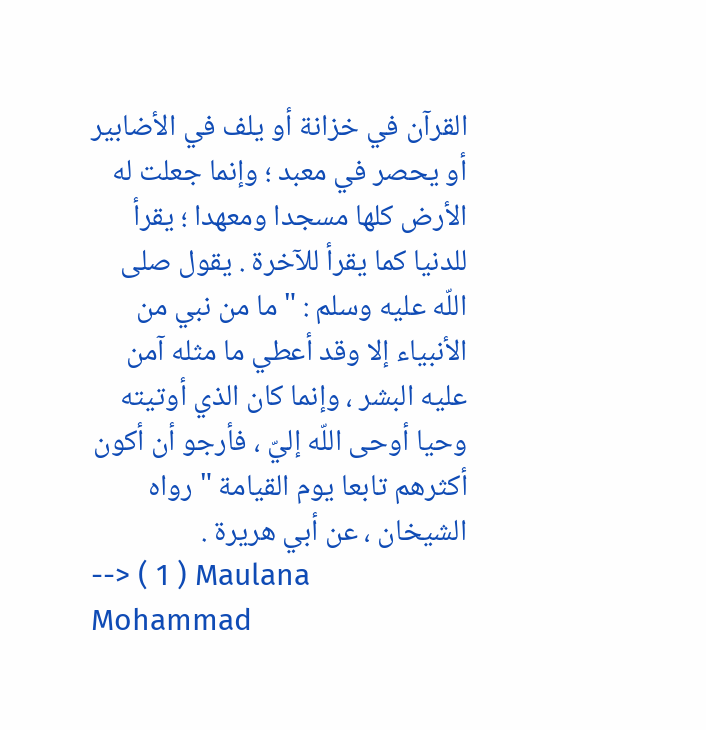القرآن في خزانة أو يلف في الأضابير أو يحصر في معبد ؛ وإنما جعلت له الأرض كلها مسجدا ومعهدا ؛ يقرأ للدنيا كما يقرأ للآخرة . يقول صلى اللّه عليه وسلم : " ما من نبي من الأنبياء إلا وقد أعطي ما مثله آمن عليه البشر ، وإنما كان الذي أوتيته وحيا أوحى اللّه إليّ ، فأرجو أن أكون أكثرهم تابعا يوم القيامة " رواه الشيخان ، عن أبي هريرة .
--> ( 1 ) Maulana Mohammad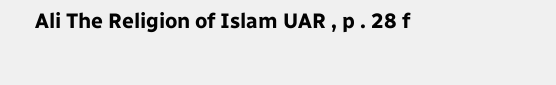Ali The Religion of Islam UAR , p . 28 f